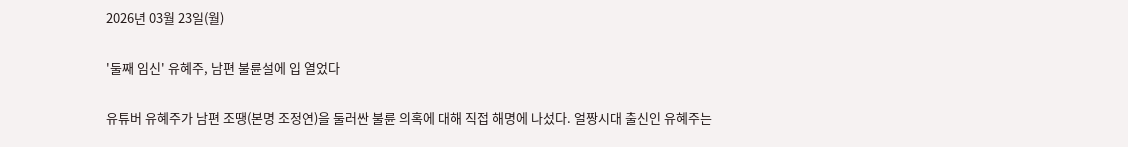2026년 03월 23일(월)

'둘째 임신' 유혜주, 남편 불륜설에 입 열었다

유튜버 유혜주가 남편 조땡(본명 조정연)을 둘러싼 불륜 의혹에 대해 직접 해명에 나섰다. 얼짱시대 출신인 유혜주는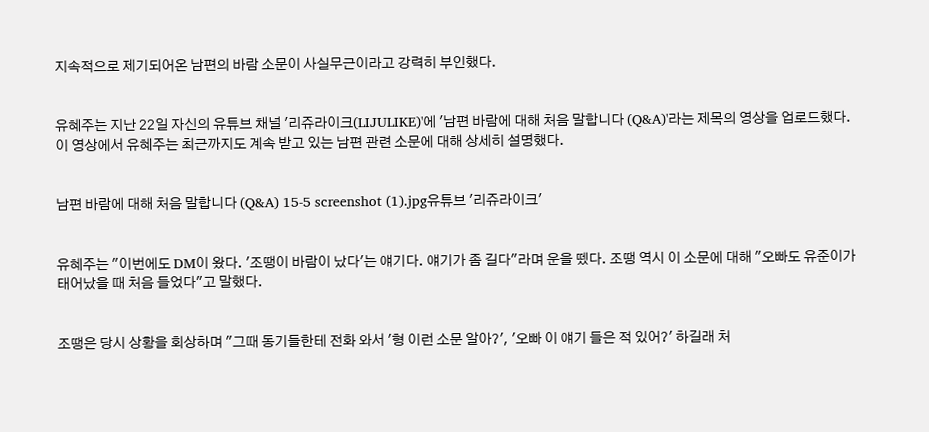지속적으로 제기되어온 남편의 바람 소문이 사실무근이라고 강력히 부인했다.


유혜주는 지난 22일 자신의 유튜브 채널 '리쥬라이크(LIJULIKE)'에 '남편 바람에 대해 처음 말합니다 (Q&A)'라는 제목의 영상을 업로드했다. 이 영상에서 유혜주는 최근까지도 계속 받고 있는 남편 관련 소문에 대해 상세히 설명했다.


남편 바람에 대해 처음 말합니다 (Q&A) 15-5 screenshot (1).jpg유튜브 '리쥬라이크'


유혜주는 "이번에도 DM이 왔다. '조땡이 바람이 났다'는 얘기다. 얘기가 좀 길다"라며 운을 뗐다. 조땡 역시 이 소문에 대해 "오빠도 유준이가 태어났을 때 처음 들었다"고 말했다.


조땡은 당시 상황을 회상하며 "그때 동기들한테 전화 와서 '형 이런 소문 알아?', '오빠 이 얘기 들은 적 있어?' 하길래 처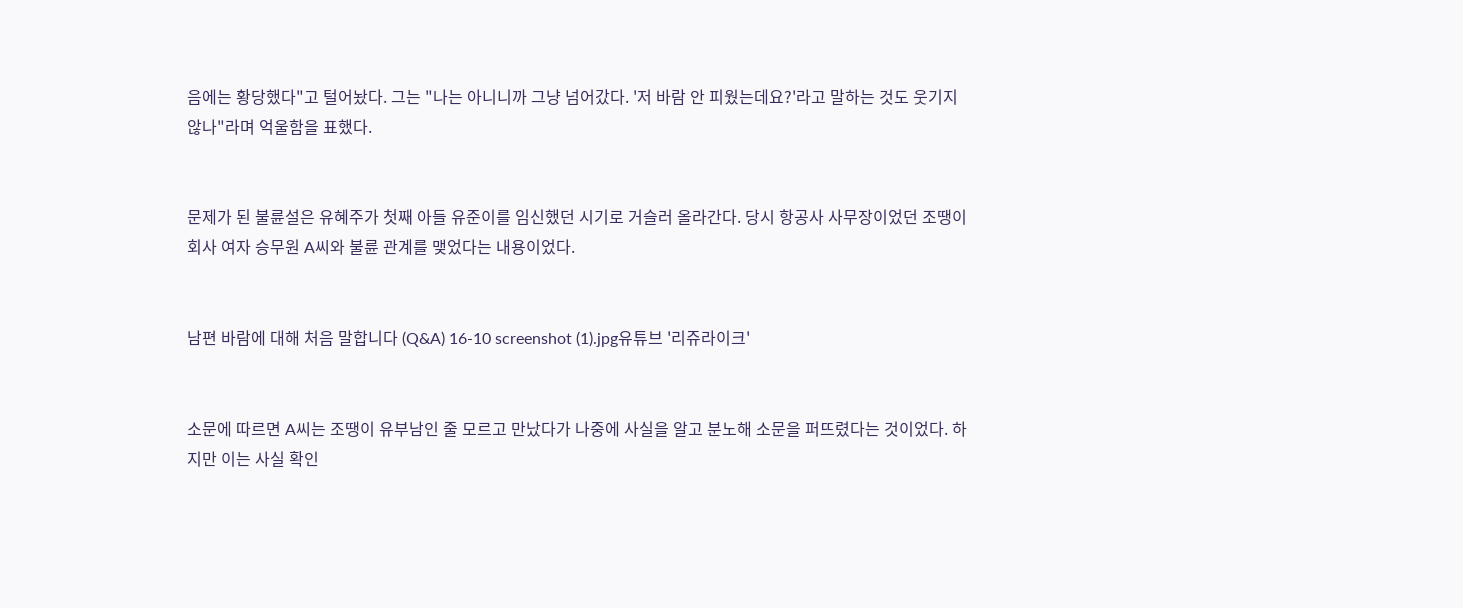음에는 황당했다"고 털어놨다. 그는 "나는 아니니까 그냥 넘어갔다. '저 바람 안 피웠는데요?'라고 말하는 것도 웃기지 않나"라며 억울함을 표했다.


문제가 된 불륜설은 유혜주가 첫째 아들 유준이를 임신했던 시기로 거슬러 올라간다. 당시 항공사 사무장이었던 조땡이 회사 여자 승무원 A씨와 불륜 관계를 맺었다는 내용이었다.


남편 바람에 대해 처음 말합니다 (Q&A) 16-10 screenshot (1).jpg유튜브 '리쥬라이크'


소문에 따르면 A씨는 조땡이 유부남인 줄 모르고 만났다가 나중에 사실을 알고 분노해 소문을 퍼뜨렸다는 것이었다. 하지만 이는 사실 확인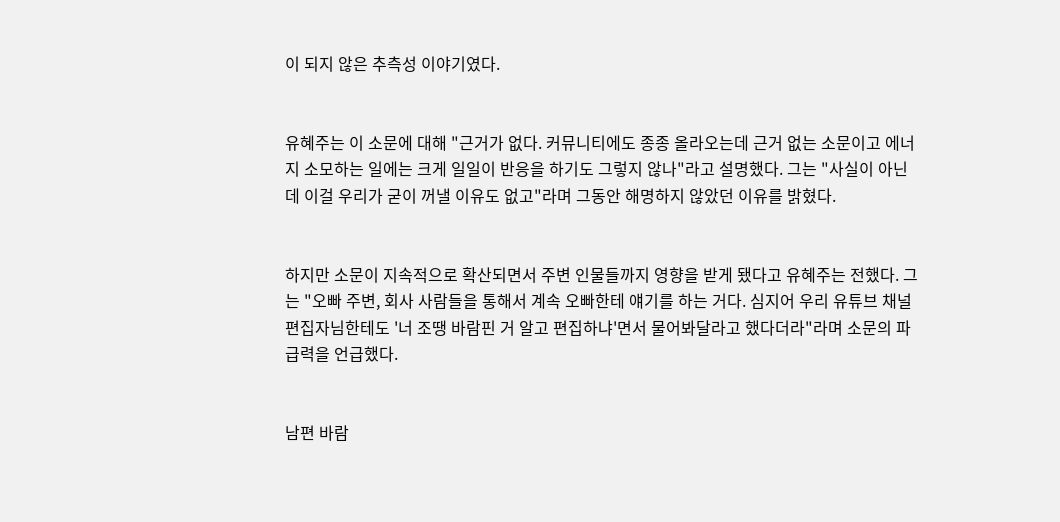이 되지 않은 추측성 이야기였다.


유혜주는 이 소문에 대해 "근거가 없다. 커뮤니티에도 종종 올라오는데 근거 없는 소문이고 에너지 소모하는 일에는 크게 일일이 반응을 하기도 그렇지 않나"라고 설명했다. 그는 "사실이 아닌데 이걸 우리가 굳이 꺼낼 이유도 없고"라며 그동안 해명하지 않았던 이유를 밝혔다.


하지만 소문이 지속적으로 확산되면서 주변 인물들까지 영향을 받게 됐다고 유혜주는 전했다. 그는 "오빠 주변, 회사 사람들을 통해서 계속 오빠한테 얘기를 하는 거다. 심지어 우리 유튜브 채널 편집자님한테도 '너 조땡 바람핀 거 알고 편집하냐'면서 물어봐달라고 했다더라"라며 소문의 파급력을 언급했다.


남편 바람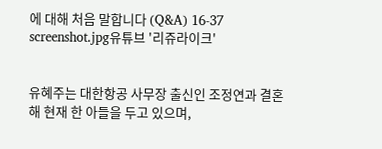에 대해 처음 말합니다 (Q&A) 16-37 screenshot.jpg유튜브 '리쥬라이크'


유혜주는 대한항공 사무장 출신인 조정연과 결혼해 현재 한 아들을 두고 있으며,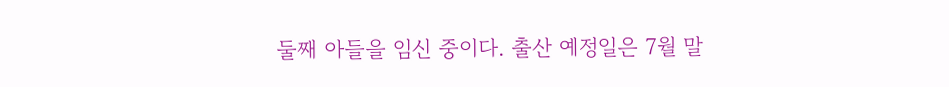둘째 아들을 임신 중이다. 출산 예정일은 7월 말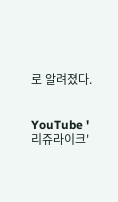로 알려졌다.


YouTube '리쥬라이크'